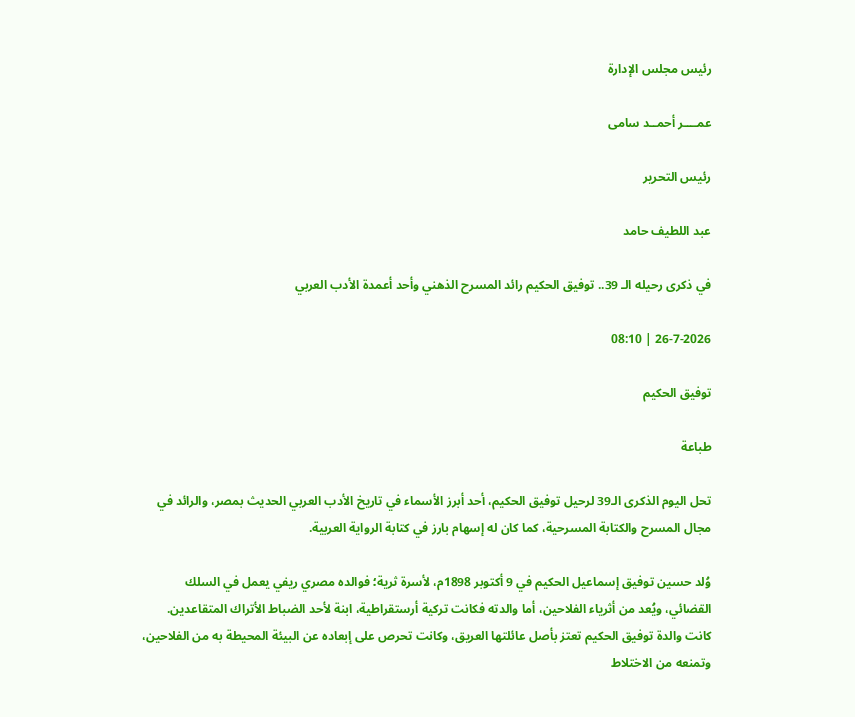رئيس مجلس الإدارة

عمــــر أحمــد سامى

رئيس التحرير

عبد اللطيف حامد

في ذكرى رحيله الـ 39.. توفيق الحكيم رائد المسرح الذهني وأحد أعمدة الأدب العربي

26-7-2026 | 08:10

توفيق الحكيم

طباعة

تحل اليوم الذكرى الـ39 لرحيل توفيق الحكيم، أحد أبرز الأسماء في تاريخ الأدب العربي الحديث بمصر، والرائد في مجال المسرح والكتابة المسرحية، كما كان له إسهام بارز في كتابة الرواية العربية.

وُلد حسين توفيق إسماعيل الحكيم في 9 أكتوبر 1898م، لأسرة ثرية؛ فوالده مصري ريفي يعمل في السلك القضائي، ويُعد من أثرياء الفلاحين، أما والدته فكانت تركية أرستقراطية، ابنة لأحد الضباط الأتراك المتقاعدين.
كانت والدة توفيق الحكيم تعتز بأصل عائلتها العريق، وكانت تحرص على إبعاده عن البيئة المحيطة به من الفلاحين، وتمنعه من الاختلاط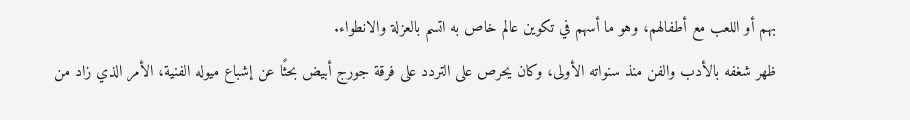بهم أو اللعب مع أطفالهم، وهو ما أسهم في تكوين عالم خاص به اتسم بالعزلة والانطواء.
ظهر شغفه بالأدب والفن منذ سنواته الأولى، وكان يحرص على التردد على فرقة جورج أبيض بحثًا عن إشباع ميوله الفنية، الأمر الذي زاد من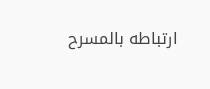ارتباطه بالمسرح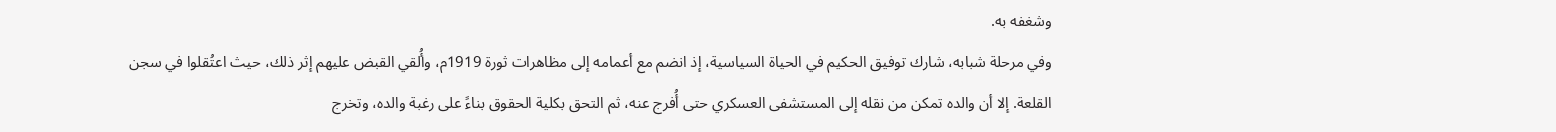وشغفه به.
وفي مرحلة شبابه، شارك توفيق الحكيم في الحياة السياسية، إذ انضم مع أعمامه إلى مظاهرات ثورة 1919م، وأُلقي القبض عليهم إثر ذلك، حيث اعتُقلوا في سجن القلعة. إلا أن والده تمكن من نقله إلى المستشفى العسكري حتى أُفرج عنه، ثم التحق بكلية الحقوق بناءً على رغبة والده، وتخرج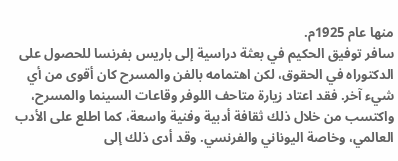منها عام 1925م.
سافر توفيق الحكيم في بعثة دراسية إلى باريس بفرنسا للحصول على الدكتوراه في الحقوق، لكن اهتمامه بالفن والمسرح كان أقوى من أي شيء آخر. فقد اعتاد زيارة متاحف اللوفر وقاعات السينما والمسرح، واكتسب من خلال ذلك ثقافة أدبية وفنية واسعة، كما اطلع على الأدب العالمي، وخاصة اليوناني والفرنسي. وقد أدى ذلك إلى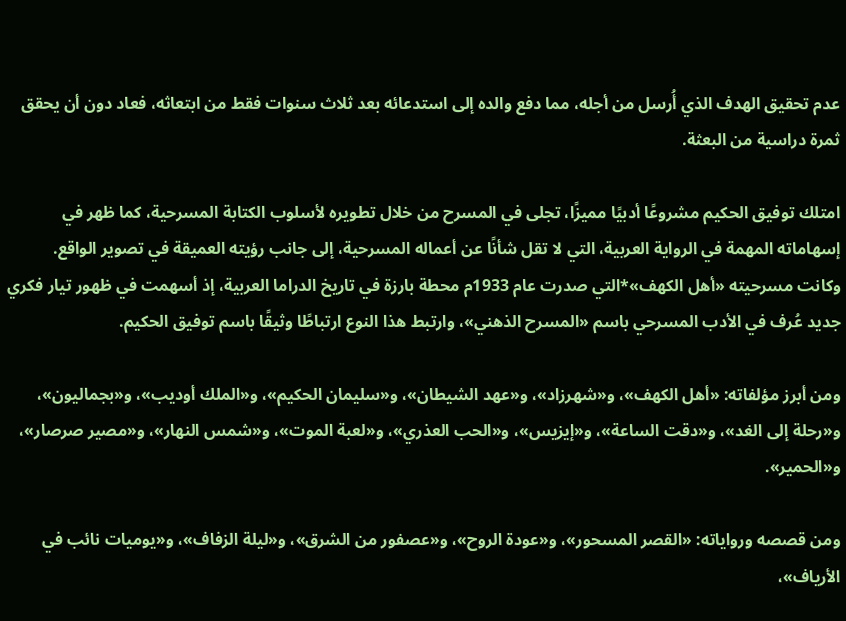عدم تحقيق الهدف الذي أُرسل من أجله، مما دفع والده إلى استدعائه بعد ثلاث سنوات فقط من ابتعاثه، فعاد دون أن يحقق ثمرة دراسية من البعثة.

امتلك توفيق الحكيم مشروعًا أدبيًا مميزًا، تجلى في المسرح من خلال تطويره لأسلوب الكتابة المسرحية، كما ظهر في إسهاماته المهمة في الرواية العربية، التي لا تقل شأنًا عن أعماله المسرحية، إلى جانب رؤيته العميقة في تصوير الواقع.
وكانت مسرحيته «أهل الكهف»*التي صدرت عام 1933م محطة بارزة في تاريخ الدراما العربية، إذ أسهمت في ظهور تيار فكري جديد عُرف في الأدب المسرحي باسم «المسرح الذهني»، وارتبط هذا النوع ارتباطًا وثيقًا باسم توفيق الحكيم.

ومن أبرز مؤلفاته: «أهل الكهف»، و«شهرزاد»، و«عهد الشيطان»، و«سليمان الحكيم»، و«الملك أوديب»، و«بجماليون»، و«رحلة إلى الغد»، و«دقت الساعة»، و«إيزيس»، و«الحب العذري»، و«لعبة الموت»، و«شمس النهار»، و«مصير صرصار»، و«الحمير».

ومن قصصه ورواياته: «القصر المسحور»، و«عودة الروح»، و«عصفور من الشرق»، و«ليلة الزفاف»، و«يوميات نائب في الأرياف»،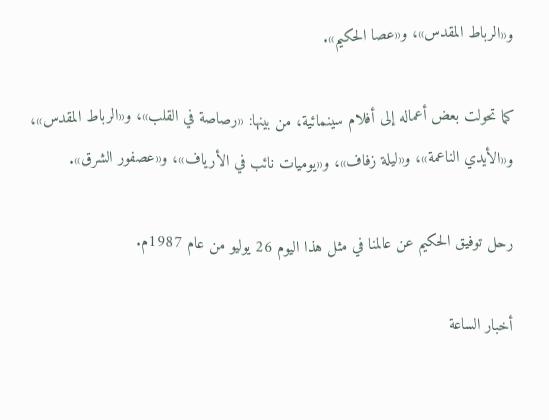و«الرباط المقدس»، و«عصا الحكيم».

كما تحولت بعض أعماله إلى أفلام سينمائية، من بينها: «رصاصة في القلب»، و«الرباط المقدس»، و«الأيدي الناعمة»، و«ليلة زفاف»، و«يوميات نائب في الأرياف»، و«عصفور الشرق».

رحل توفيق الحكيم عن عالمنا في مثل هذا اليوم 26 يوليو من عام 1987م.

أخبار الساعة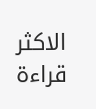الاكثر قراءة